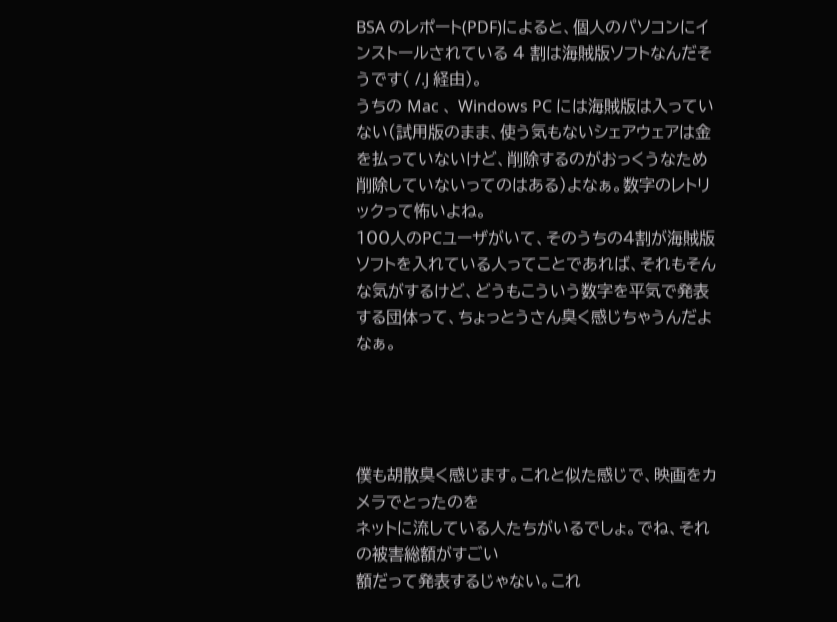BSA のレポート(PDF)によると、個人のパソコンにインストールされている 4 割は海賊版ソフトなんだそうです( /.J 経由)。
うちの Mac 、 Windows PC には海賊版は入っていない(試用版のまま、使う気もないシェアウェアは金を払っていないけど、削除するのがおっくうなため削除していないってのはある)よなぁ。数字のレトリックって怖いよね。
100人のPCユーザがいて、そのうちの4割が海賊版ソフトを入れている人ってことであれば、それもそんな気がするけど、どうもこういう数字を平気で発表する団体って、ちょっとうさん臭く感じちゃうんだよなぁ。




僕も胡散臭く感じます。これと似た感じで、映画をカメラでとったのを
ネットに流している人たちがいるでしょ。でね、それの被害総額がすごい
額だって発表するじゃない。これ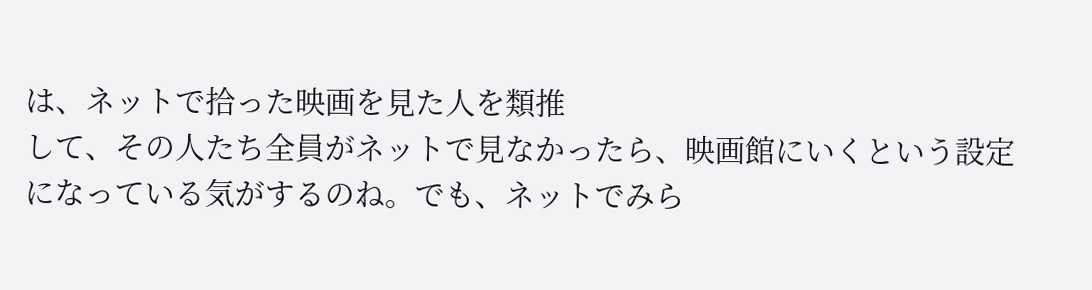は、ネットで拾った映画を見た人を類推
して、その人たち全員がネットで見なかったら、映画館にいくという設定
になっている気がするのね。でも、ネットでみら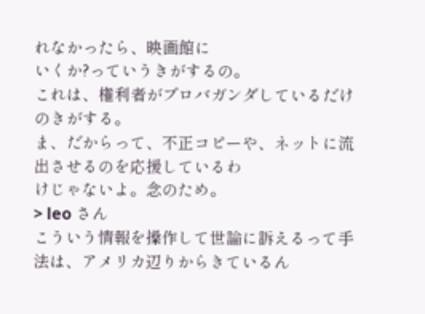れなかったら、映画館に
いくか?っていうきがするの。
これは、権利者がプロバガンダしているだけのきがする。
ま、だからって、不正コピーや、ネットに流出させるのを応援しているわ
けじゃないよ。念のため。
> leo さん
こういう情報を操作して世論に訴えるって手法は、アメリカ辺りからきているん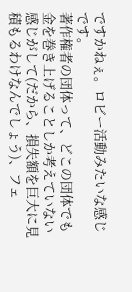ですかねぇ。ロビー活動みたいな感じです。
著作権者の団体って、どこの団体でも金を巻き上げることしか考えていない感じがして(だから、損失額を巨大に見積もるわけなんでしょう)、フェ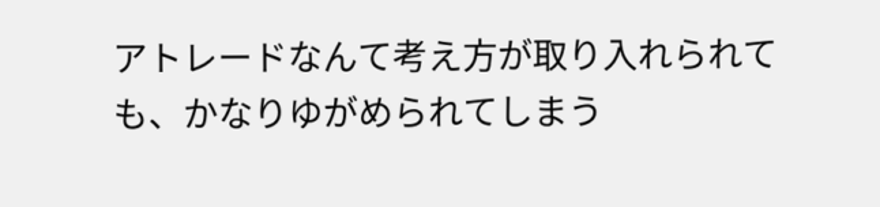アトレードなんて考え方が取り入れられても、かなりゆがめられてしまう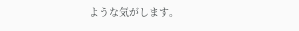ような気がします。